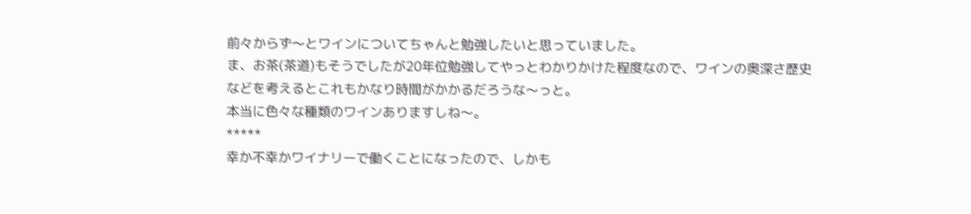前々からず〜とワインについてちゃんと勉強したいと思っていました。
ま、お茶(茶道)もそうでしたが20年位勉強してやっとわかりかけた程度なので、ワインの奥深さ歴史などを考えるとこれもかなり時間がかかるだろうな〜っと。
本当に色々な種類のワインありますしね〜。
*****
幸か不幸かワイナリーで働くことになったので、しかも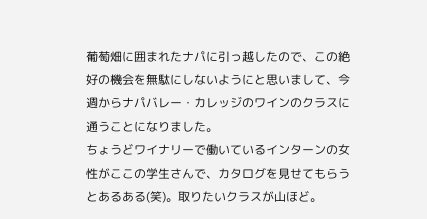葡萄畑に囲まれたナパに引っ越したので、この絶好の機会を無駄にしないようにと思いまして、今週からナパバレー・カレッジのワインのクラスに通うことになりました。
ちょうどワイナリーで働いているインターンの女性がここの学生さんで、カタログを見せてもらうとあるある(笑)。取りたいクラスが山ほど。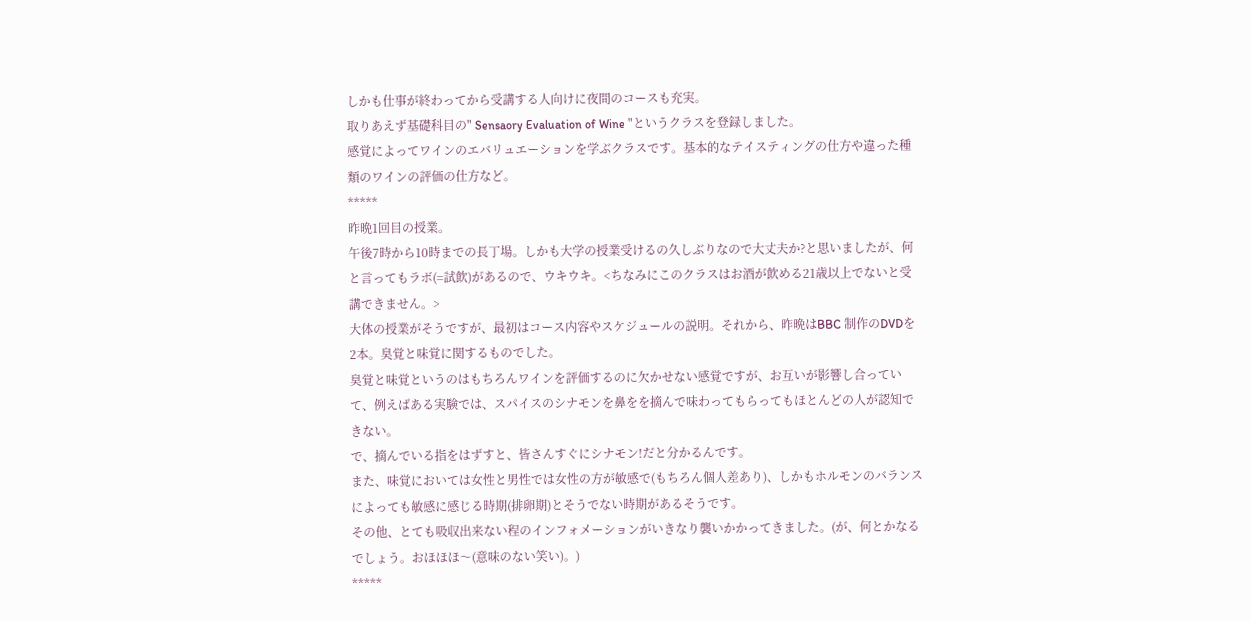しかも仕事が終わってから受講する人向けに夜間のコースも充実。
取りあえず基礎科目の" Sensaory Evaluation of Wine "というクラスを登録しました。
感覚によってワインのエバリュエーションを学ぶクラスです。基本的なテイスティングの仕方や違った種類のワインの評価の仕方など。
*****
昨晩1回目の授業。
午後7時から10時までの長丁場。しかも大学の授業受けるの久しぶりなので大丈夫か?と思いましたが、何と言ってもラボ(=試飲)があるので、ウキウキ。<ちなみにこのクラスはお酒が飲める21歳以上でないと受講できません。>
大体の授業がそうですが、最初はコース内容やスケジュールの説明。それから、昨晩はBBC 制作のDVDを2本。臭覚と味覚に関するものでした。
臭覚と味覚というのはもちろんワインを評価するのに欠かせない感覚ですが、お互いが影響し合っていて、例えばある実験では、スパイスのシナモンを鼻をを摘んで味わってもらってもほとんどの人が認知できない。
で、摘んでいる指をはずすと、皆さんすぐにシナモン!だと分かるんです。
また、味覚においては女性と男性では女性の方が敏感で(もちろん個人差あり)、しかもホルモンのバランスによっても敏感に感じる時期(排卵期)とそうでない時期があるそうです。
その他、とても吸収出来ない程のインフォメーションがいきなり襲いかかってきました。(が、何とかなるでしょう。おほほほ〜(意味のない笑い)。)
*****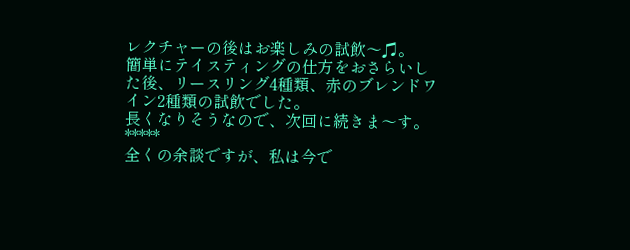レクチャーの後はお楽しみの試飲〜♫。
簡単にテイスティングの仕方をおさらいした後、リースリング4種類、赤のブレンドワイン2種類の試飲でした。
長くなりそうなので、次回に続きま〜す。
*****
全くの余談ですが、私は今で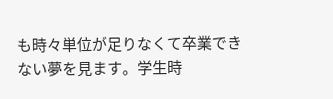も時々単位が足りなくて卒業できない夢を見ます。学生時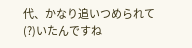代、かなり追いつめられて(?)いたんですね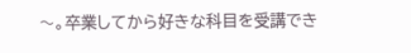〜。卒業してから好きな科目を受講でき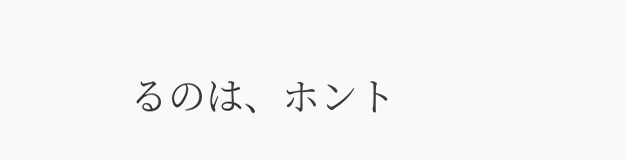るのは、ホント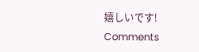嬉しいです!
Comments